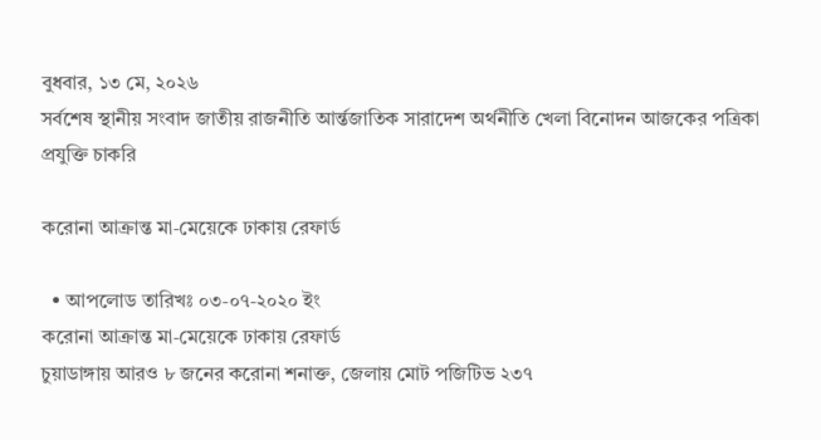বুধবার, ১৩ মে, ২০২৬
সর্বশেষ স্থানীয় সংবাদ জাতীয় রাজনীতি আর্ন্তজাতিক সারাদেশ অর্থনীতি খেলা বিনোদন আজকের পত্রিকা প্রযুক্তি চাকরি

করোনা আক্রান্ত মা-মেয়েকে ঢাকায় রেফার্ড

  • আপলোড তারিখঃ ০৩-০৭-২০২০ ইং
করোনা আক্রান্ত মা-মেয়েকে ঢাকায় রেফার্ড
চুয়াডাঙ্গায় আরও ৮ জনের করোনা শনাক্ত, জেলায় মোট পজিটিভ ২৩৭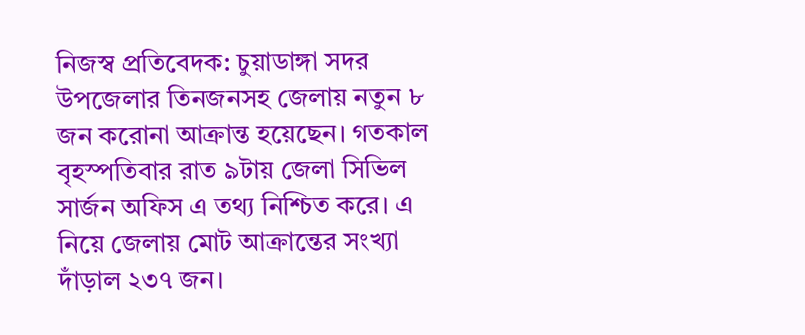নিজস্ব প্রতিবেদক: চুয়াডাঙ্গা সদর উপজেলার তিনজনসহ জেলায় নতুন ৮ জন করোনা আক্রান্ত হয়েছেন। গতকাল বৃহস্পতিবার রাত ৯টায় জেলা সিভিল সার্জন অফিস এ তথ্য নিশ্চিত করে। এ নিয়ে জেলায় মোট আক্রান্তের সংখ্যা দাঁড়াল ২৩৭ জন।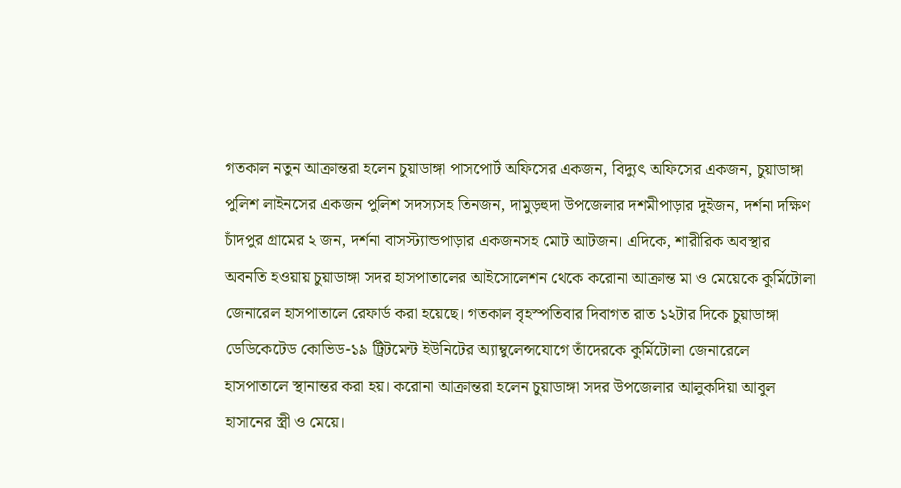গতকাল নতুন আক্রান্তরা হলেন চুয়াডাঙ্গা পাসপোর্ট অফিসের একজন, বিদ্যুৎ অফিসের একজন, চুয়াডাঙ্গা পুলিশ লাইনসের একজন পুলিশ সদস্যসহ তিনজন, দামুড়হুদা উপজেলার দশমীপাড়ার দুইজন, দর্শনা দক্ষিণ চাঁদপুর গ্রামের ২ জন, দর্শনা বাসস্ট্যান্ডপাড়ার একজনসহ মোট আটজন। এদিকে, শারীরিক অবস্থার অবনতি হওয়ায় চুয়াডাঙ্গা সদর হাসপাতালের আইসোলেশন থেকে করোনা আক্রান্ত মা ও মেয়েকে কুর্মিটোলা জেনারেল হাসপাতালে রেফার্ড করা হয়েছে। গতকাল বৃহস্পতিবার দিবাগত রাত ১২টার দিকে চুয়াডাঙ্গা ডেডিকেটেড কোভিড-১৯ ট্রিটমেন্ট ইউনিটের অ্যাম্বুলেন্সযোগে তাঁদেরকে কুর্মিটোলা জেনারেলে হাসপাতালে স্থানান্তর করা হয়। করোনা আক্রান্তরা হলেন চুয়াডাঙ্গা সদর উপজেলার আলুকদিয়া আবুল হাসানের স্ত্রী ও মেয়ে।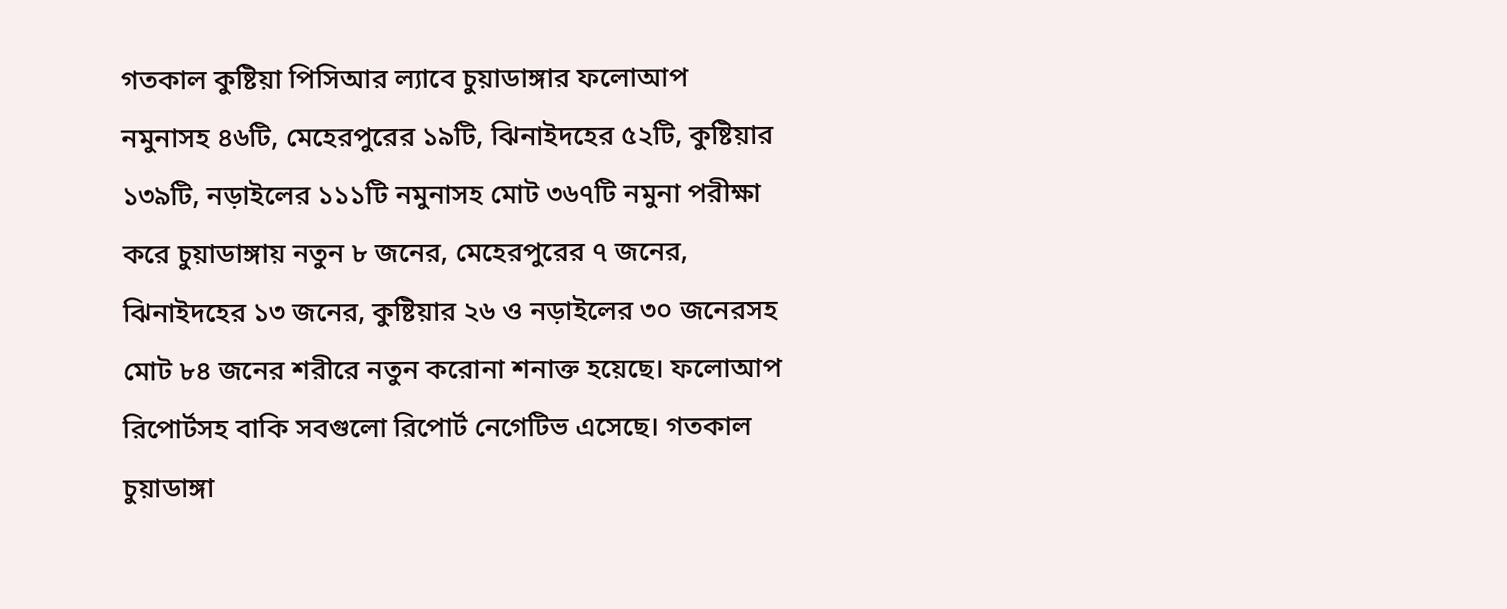গতকাল কুষ্টিয়া পিসিআর ল্যাবে চুয়াডাঙ্গার ফলোআপ নমুনাসহ ৪৬টি, মেহেরপুরের ১৯টি, ঝিনাইদহের ৫২টি, কুষ্টিয়ার ১৩৯টি, নড়াইলের ১১১টি নমুনাসহ মোট ৩৬৭টি নমুনা পরীক্ষা করে চুয়াডাঙ্গায় নতুন ৮ জনের, মেহেরপুরের ৭ জনের, ঝিনাইদহের ১৩ জনের, কুষ্টিয়ার ২৬ ও নড়াইলের ৩০ জনেরসহ মোট ৮৪ জনের শরীরে নতুন করোনা শনাক্ত হয়েছে। ফলোআপ রিপোর্টসহ বাকি সবগুলো রিপোর্ট নেগেটিভ এসেছে। গতকাল চুয়াডাঙ্গা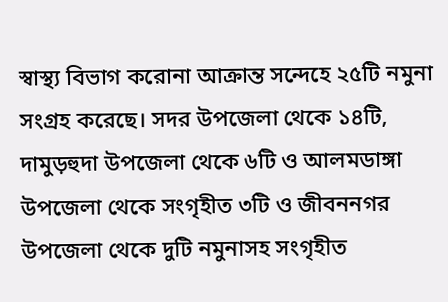স্বাস্থ্য বিভাগ করোনা আক্রান্ত সন্দেহে ২৫টি নমুনা সংগ্রহ করেছে। সদর উপজেলা থেকে ১৪টি, দামুড়হুদা উপজেলা থেকে ৬টি ও আলমডাঙ্গা উপজেলা থেকে সংগৃহীত ৩টি ও জীবননগর উপজেলা থেকে দুটি নমুনাসহ সংগৃহীত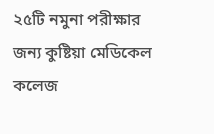২৫টি নমুনা পরীক্ষার জন্য কুষ্টিয়া মেডিকেল কলেজ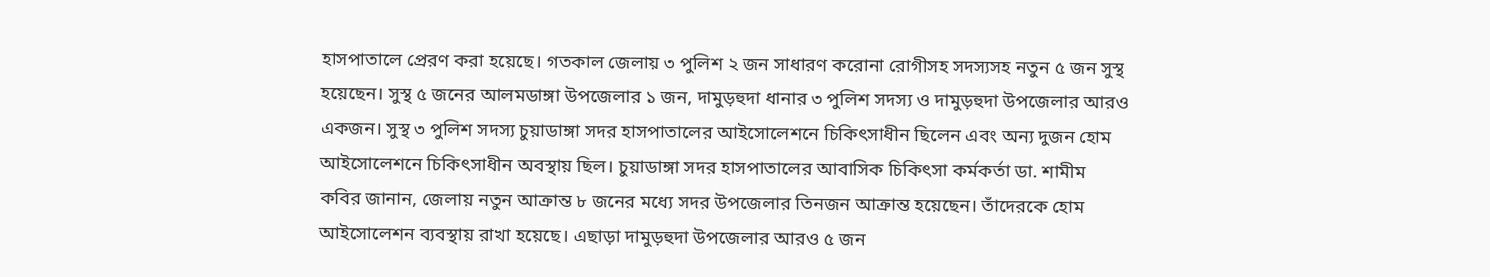হাসপাতালে প্রেরণ করা হয়েছে। গতকাল জেলায় ৩ পুলিশ ২ জন সাধারণ করোনা রোগীসহ সদস্যসহ নতুন ৫ জন সুস্থ হয়েছেন। সুস্থ ৫ জনের আলমডাঙ্গা উপজেলার ১ জন, দামুড়হুদা ধানার ৩ পুলিশ সদস্য ও দামুড়হুদা উপজেলার আরও একজন। সুস্থ ৩ পুলিশ সদস্য চুয়াডাঙ্গা সদর হাসপাতালের আইসোলেশনে চিকিৎসাধীন ছিলেন এবং অন্য দুজন হোম আইসোলেশনে চিকিৎসাধীন অবস্থায় ছিল। চুয়াডাঙ্গা সদর হাসপাতালের আবাসিক চিকিৎসা কর্মকর্তা ডা. শামীম কবির জানান, জেলায় নতুন আক্রান্ত ৮ জনের মধ্যে সদর উপজেলার তিনজন আক্রান্ত হয়েছেন। তাঁদেরকে হোম আইসোলেশন ব্যবস্থায় রাখা হয়েছে। এছাড়া দামুড়হুদা উপজেলার আরও ৫ জন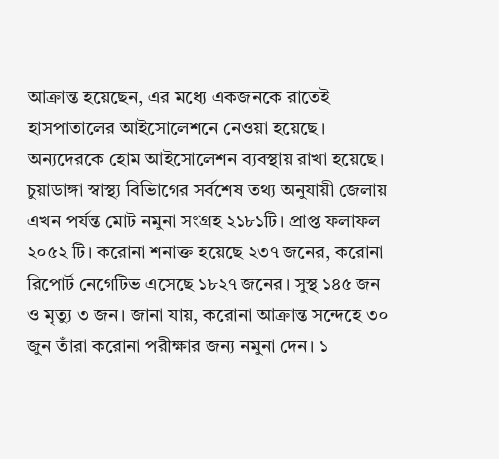আক্রান্ত হয়েছেন, এর মধ্যে একজনকে রাতেই হাসপাতালের আইসোলেশনে নেওয়া হয়েছে। অন্যদেরকে হোম আইসোলেশন ব্যবস্থায় রাখা হয়েছে। চুয়াডাঙ্গা স্বাস্থ্য বিভিাগের সর্বশেষ তথ্য অনুযায়ী জেলায় এখন পর্যন্ত মোট নমুনা সংগ্রহ ২১৮১টি। প্রাপ্ত ফলাফল ২০৫২ টি। করোনা শনাক্ত হয়েছে ২৩৭ জনের, করোনা রিপোর্ট নেগেটিভ এসেছে ১৮২৭ জনের। সুস্থ ১৪৫ জন ও মৃত্যু ৩ জন। জানা যায়, করোনা আক্রান্ত সন্দেহে ৩০ জুন তাঁরা করোনা পরীক্ষার জন্য নমুনা দেন। ১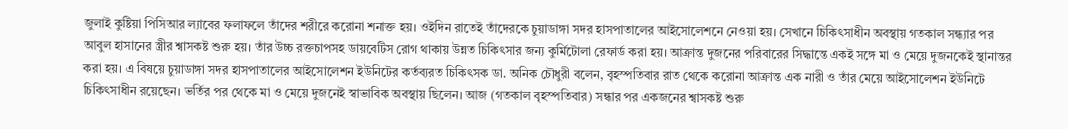জুলাই কুষ্টিয়া পিসিআর ল্যাবের ফলাফলে তাঁদের শরীরে করোনা শনাক্ত হয়। ওইদিন রাতেই তাঁদেরকে চুয়াডাঙ্গা সদর হাসপাতালের আইসোলেশনে নেওয়া হয়। সেখানে চিকিৎসাধীন অবস্থায় গতকাল সন্ধ্যার পর আবুল হাসানের স্ত্রীর শ্বাসকষ্ট শুরু হয়। তাঁর উচ্চ রক্তচাপসহ ডায়বেটিস রোগ থাকায় উন্নত চিকিৎসার জন্য কুর্মিটোলা রেফার্ড করা হয়। আক্রান্ত দুজনের পরিবারের সিদ্ধান্তে একই সঙ্গে মা ও মেয়ে দুজনকেই স্থানান্তর করা হয়। এ বিষয়ে চুয়াডাঙ্গা সদর হাসপাতালের আইসোলেশন ইউনিটের কর্তব্যরত চিকিৎসক ডা. অনিক চৌধুরী বলেন, বৃহস্পতিবার রাত থেকে করোনা আক্রান্ত এক নারী ও তাঁর মেয়ে আইসোলেশন ইউনিটে চিকিৎসাধীন রয়েছেন। ভর্তির পর থেকে মা ও মেয়ে দুজনেই স্বাভাবিক অবস্থায় ছিলেন। আজ (গতকাল বৃহস্পতিবার) সন্ধার পর একজনের শ্বাসকষ্ট শুরু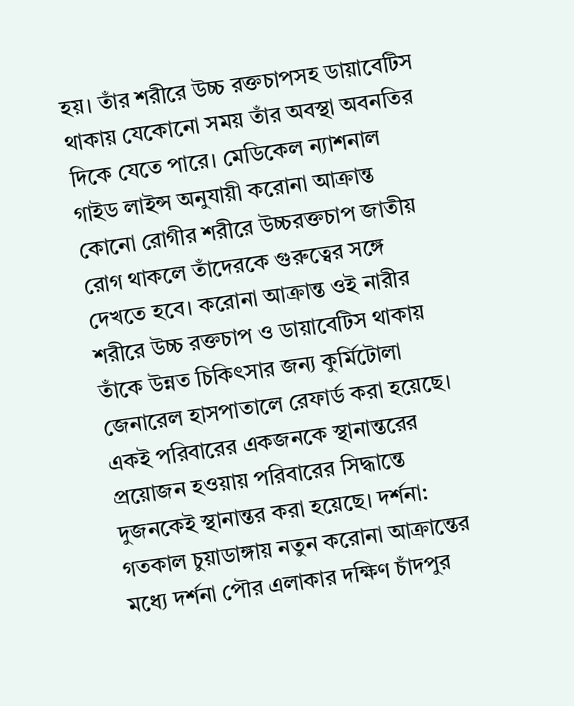হয়। তাঁর শরীরে উচ্চ রক্তচাপসহ ডায়াবেটিস থাকায় যেকোনো সময় তাঁর অবস্থা অবনতির দিকে যেতে পারে। মেডিকেল ন্যাশনাল গাইড লাইন্স অনুযায়ী করোনা আক্রান্ত কোনো রোগীর শরীরে উচ্চরক্তচাপ জাতীয় রোগ থাকলে তাঁদেরকে গুরুত্বের সঙ্গে দেখতে হবে। করোনা আক্রান্ত ওই নারীর শরীরে উচ্চ রক্তচাপ ও ডায়াবেটিস থাকায় তাঁকে উন্নত চিকিৎসার জন্য কুর্মিটোলা জেনারেল হাসপাতালে রেফার্ড করা হয়েছে। একই পরিবারের একজনকে স্থানান্তরের প্রয়োজন হওয়ায় পরিবারের সিদ্ধান্তে দুজনকেই স্থানান্তর করা হয়েছে। দর্শনা: গতকাল চুয়াডাঙ্গায় নতুন করোনা আক্রান্তের মধ্যে দর্শনা পৌর এলাকার দক্ষিণ চাঁদপুর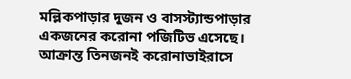মল্লিকপাড়ার দুজন ও বাসস্ট্যান্ডপাড়ার একজনের করোনা পজিটিভ এসেছে। আক্রান্ত তিনজনই করোনাভাইরাসে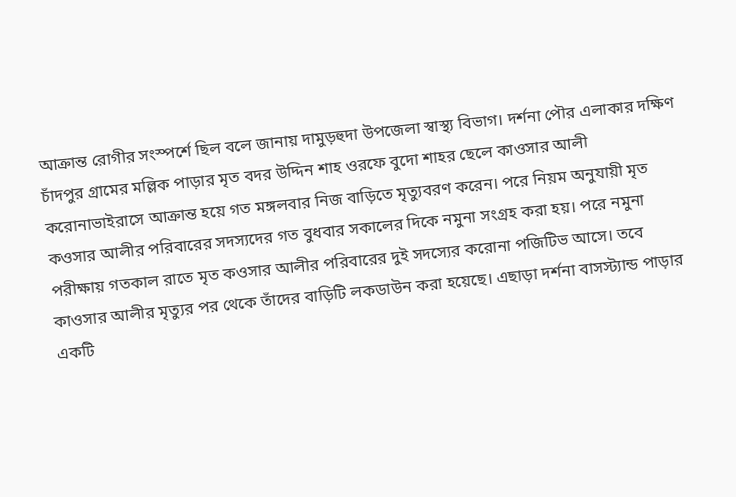আক্রান্ত রোগীর সংস্পর্শে ছিল বলে জানায় দামুড়হুদা উপজেলা স্বাস্থ্য বিভাগ। দর্শনা পৌর এলাকার দক্ষিণ চাঁদপুর গ্রামের মল্লিক পাড়ার মৃত বদর উদ্দিন শাহ ওরফে বুদো শাহর ছেলে কাওসার আলী করোনাভাইরাসে আক্রান্ত হয়ে গত মঙ্গলবার নিজ বাড়িতে মৃত্যুবরণ করেন। পরে নিয়ম অনুযায়ী মৃত কওসার আলীর পরিবারের সদস্যদের গত বুধবার সকালের দিকে নমুনা সংগ্রহ করা হয়। পরে নমুনা পরীক্ষায় গতকাল রাতে মৃত কওসার আলীর পরিবারের দুই সদস্যের করোনা পজিটিভ আসে। তবে কাওসার আলীর মৃত্যুর পর থেকে তাঁদের বাড়িটি লকডাউন করা হয়েছে। এছাড়া দর্শনা বাসস্ট্যান্ড পাড়ার একটি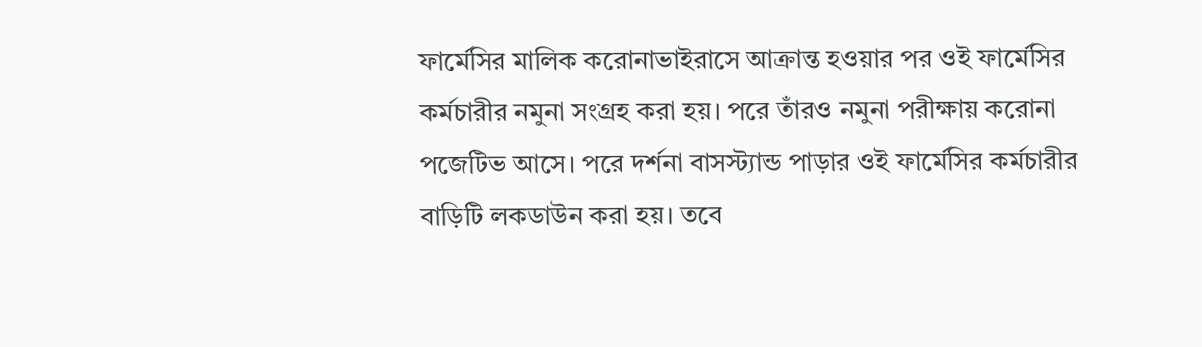ফার্মেসির মালিক করোনাভাইরাসে আক্রান্ত হওয়ার পর ওই ফার্মেসির কর্মচারীর নমুনা সংগ্রহ করা হয়। পরে তাঁরও নমুনা পরীক্ষায় করোনা পজেটিভ আসে। পরে দর্শনা বাসস্ট্যান্ড পাড়ার ওই ফার্মেসির কর্মচারীর বাড়িটি লকডাউন করা হয়। তবে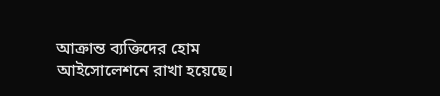আক্রান্ত ব্যক্তিদের হোম আইসোলেশনে রাখা হয়েছে।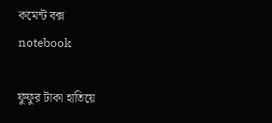কমেন্ট বক্স
notebook

ফুফুর টাকা হাতিয়ে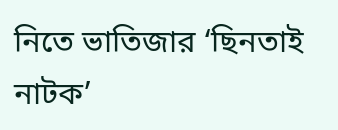নিতে ভাতিজার ‘ছিনতাই নাটক’